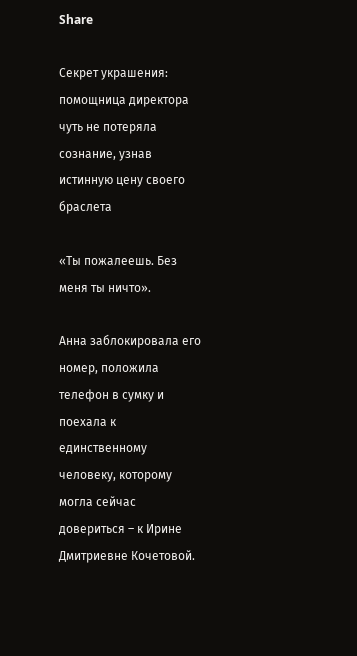Share

Секрет украшения: помощница директора чуть не потеряла сознание, узнав истинную цену своего браслета

«Ты пожалеешь. Без меня ты ничто».

Анна заблокировала его номер, положила телефон в сумку и поехала к единственному человеку, которому могла сейчас довериться – к Ирине Дмитриевне Кочетовой.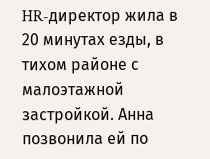HR-директор жила в 20 минутах езды, в тихом районе с малоэтажной застройкой. Анна позвонила ей по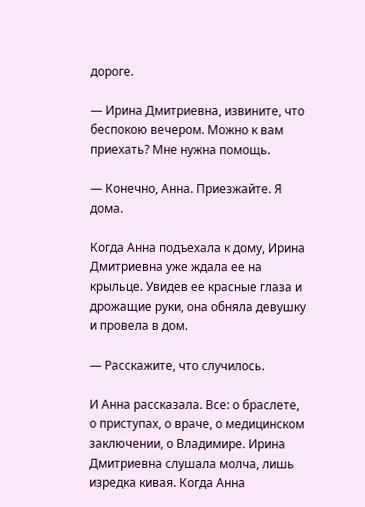дороге.

— Ирина Дмитриевна, извините, что беспокою вечером. Можно к вам приехать? Мне нужна помощь.

— Конечно, Анна. Приезжайте. Я дома.

Когда Анна подъехала к дому, Ирина Дмитриевна уже ждала ее на крыльце. Увидев ее красные глаза и дрожащие руки, она обняла девушку и провела в дом.

— Расскажите, что случилось.

И Анна рассказала. Все: о браслете, о приступах, о враче, о медицинском заключении, о Владимире. Ирина Дмитриевна слушала молча, лишь изредка кивая. Когда Анна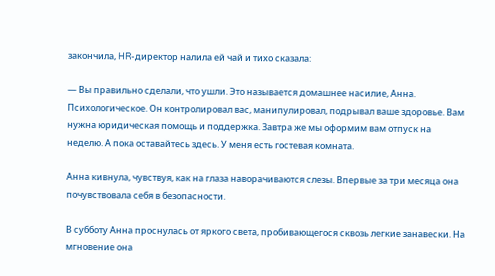закончила, HR-директор налила ей чай и тихо сказала:

— Вы правильно сделали, что ушли. Это называется домашнее насилие, Анна. Психологическое. Он контролировал вас, манипулировал, подрывал ваше здоровье. Вам нужна юридическая помощь и поддержка. Завтра же мы оформим вам отпуск на неделю. А пока оставайтесь здесь. У меня есть гостевая комната.

Анна кивнула, чувствуя, как на глаза наворачиваются слезы. Впервые за три месяца она почувствовала себя в безопасности.

В субботу Анна проснулась от яркого света, пробивающегося сквозь легкие занавески. На мгновение она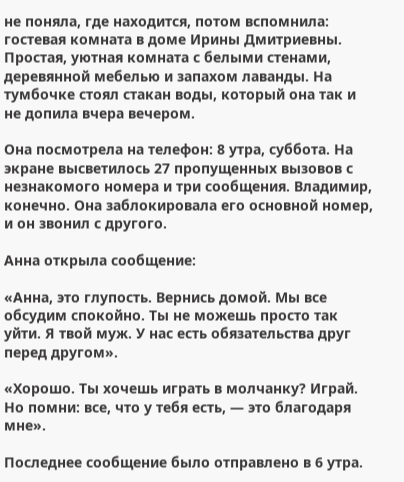не поняла, где находится, потом вспомнила: гостевая комната в доме Ирины Дмитриевны. Простая, уютная комната с белыми стенами, деревянной мебелью и запахом лаванды. На тумбочке стоял стакан воды, который она так и не допила вчера вечером.

Она посмотрела на телефон: 8 утра, суббота. На экране высветилось 27 пропущенных вызовов с незнакомого номера и три сообщения. Владимир, конечно. Она заблокировала его основной номер, и он звонил с другого.

Анна открыла сообщение:

«Анна, это глупость. Вернись домой. Мы все обсудим спокойно. Ты не можешь просто так уйти. Я твой муж. У нас есть обязательства друг перед другом».

«Хорошо. Ты хочешь играть в молчанку? Играй. Но помни: все, что у тебя есть, — это благодаря мне».

Последнее сообщение было отправлено в 6 утра.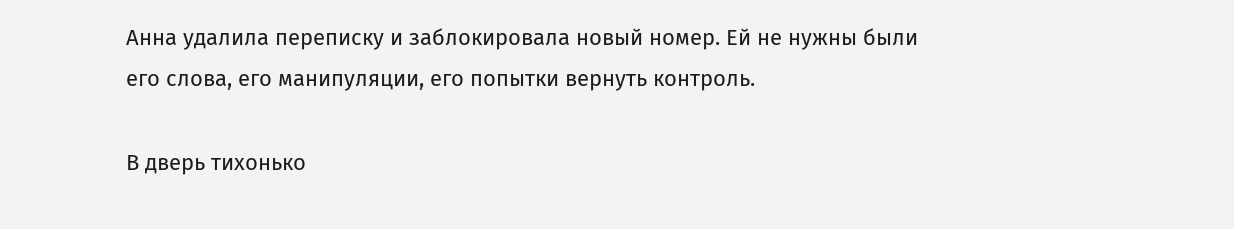Анна удалила переписку и заблокировала новый номер. Ей не нужны были его слова, его манипуляции, его попытки вернуть контроль.

В дверь тихонько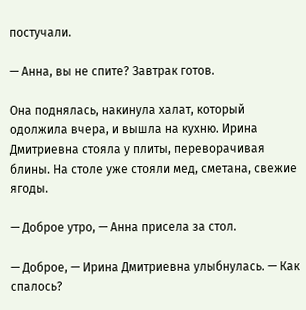постучали.

— Анна, вы не спите? Завтрак готов.

Она поднялась, накинула халат, который одолжила вчера, и вышла на кухню. Ирина Дмитриевна стояла у плиты, переворачивая блины. На столе уже стояли мед, сметана, свежие ягоды.

— Доброе утро, — Анна присела за стол.

— Доброе, — Ирина Дмитриевна улыбнулась. — Как спалось?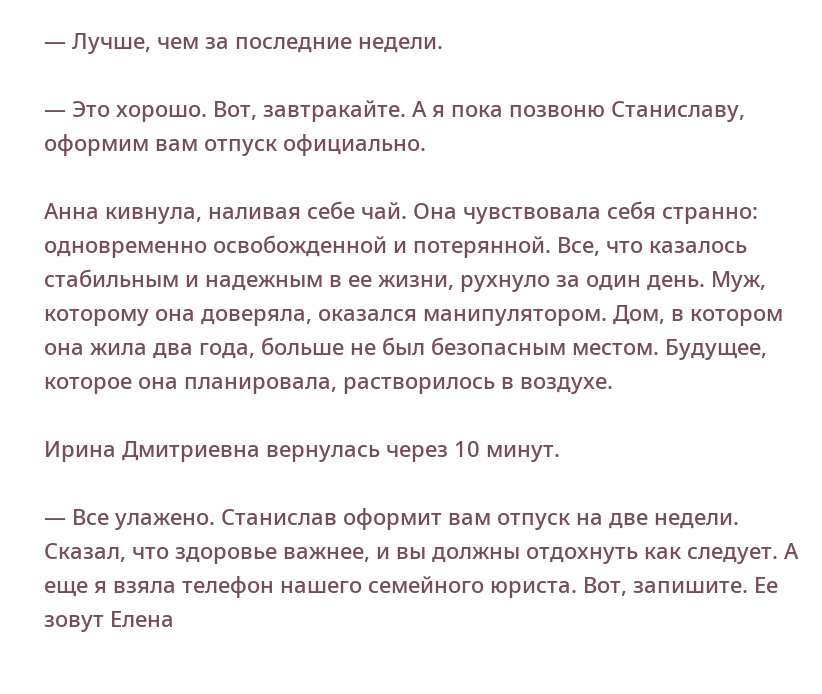— Лучше, чем за последние недели.

— Это хорошо. Вот, завтракайте. А я пока позвоню Станиславу, оформим вам отпуск официально.

Анна кивнула, наливая себе чай. Она чувствовала себя странно: одновременно освобожденной и потерянной. Все, что казалось стабильным и надежным в ее жизни, рухнуло за один день. Муж, которому она доверяла, оказался манипулятором. Дом, в котором она жила два года, больше не был безопасным местом. Будущее, которое она планировала, растворилось в воздухе.

Ирина Дмитриевна вернулась через 10 минут.

— Все улажено. Станислав оформит вам отпуск на две недели. Сказал, что здоровье важнее, и вы должны отдохнуть как следует. А еще я взяла телефон нашего семейного юриста. Вот, запишите. Ее зовут Елена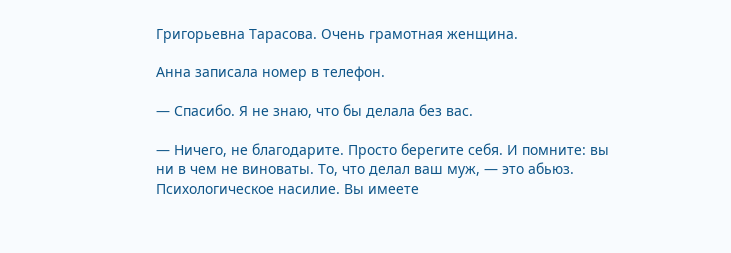Григорьевна Тарасова. Очень грамотная женщина.

Анна записала номер в телефон.

— Спасибо. Я не знаю, что бы делала без вас.

— Ничего, не благодарите. Просто берегите себя. И помните: вы ни в чем не виноваты. То, что делал ваш муж, — это абьюз. Психологическое насилие. Вы имеете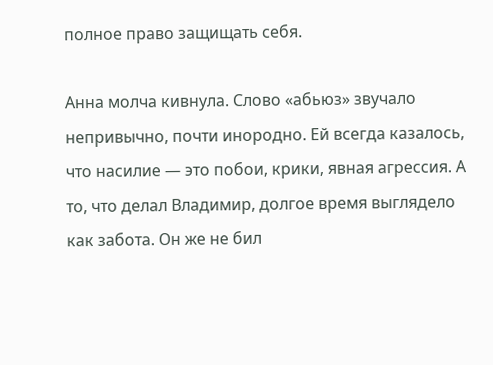полное право защищать себя.

Анна молча кивнула. Слово «абьюз» звучало непривычно, почти инородно. Ей всегда казалось, что насилие — это побои, крики, явная агрессия. А то, что делал Владимир, долгое время выглядело как забота. Он же не бил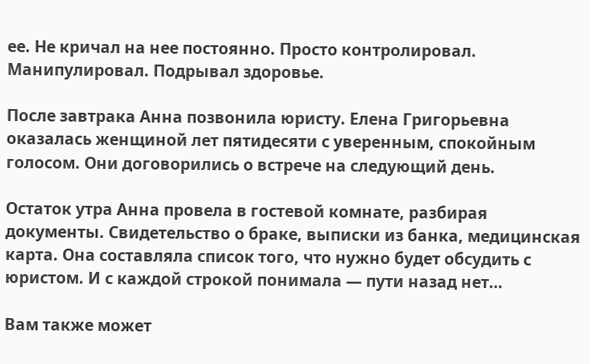ее. Не кричал на нее постоянно. Просто контролировал. Манипулировал. Подрывал здоровье.

После завтрака Анна позвонила юристу. Елена Григорьевна оказалась женщиной лет пятидесяти с уверенным, спокойным голосом. Они договорились о встрече на следующий день.

Остаток утра Анна провела в гостевой комнате, разбирая документы. Свидетельство о браке, выписки из банка, медицинская карта. Она составляла список того, что нужно будет обсудить с юристом. И с каждой строкой понимала — пути назад нет…

Вам также может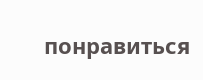понравиться